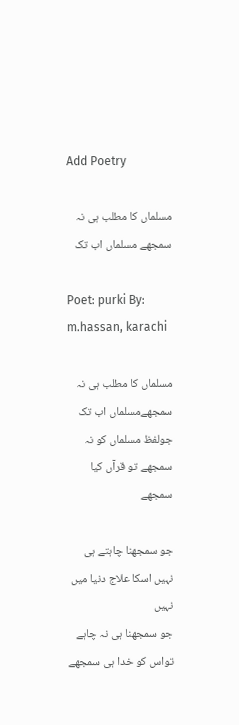Add Poetry

مسلماں کا مطلب ہی نہ سمجھے مسلماں اب تک

Poet: purki By: m.hassan, karachi

مسلماں کا مطلب ہی نہ سمجھےمسلماں اب تک
جولفظ مسلماں کو نہ سمجھے تو قرآں کیا سمجھے

جو سمجھنا چاہتے ہی نہیں اسکا علاج دنیا میں نہیں
جو سمجھنا ہی نہ چاہے تواس کو خدا ہی سمجھے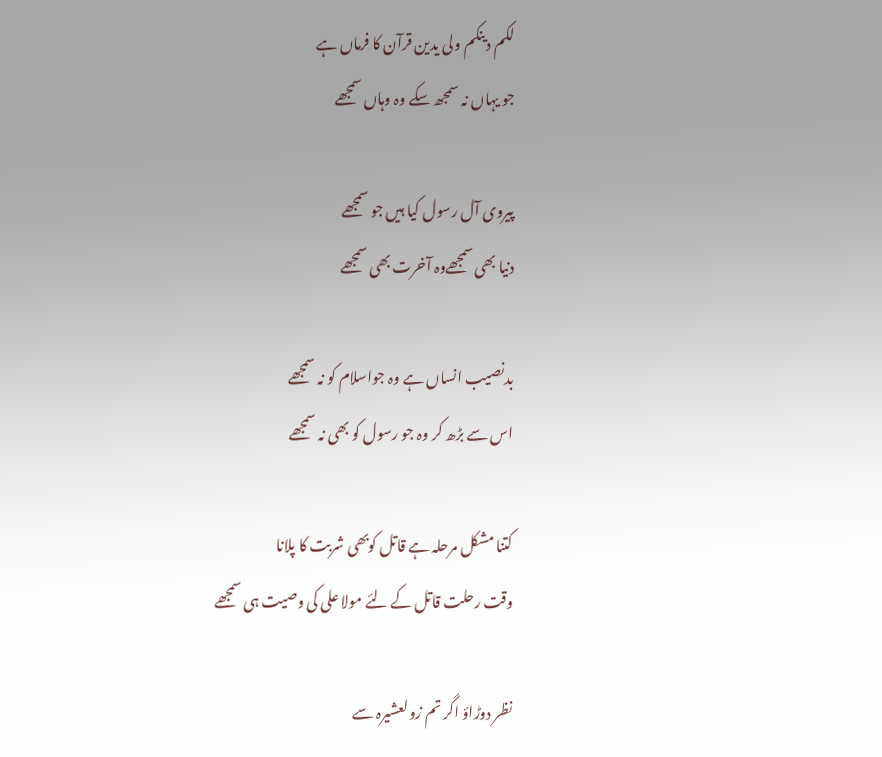لکم دینکم ولی یدین قرآن کا فرماں ہے
جو یہاں نہ سمجھ سکے وہ وہاں سمجھے

پیروی آل رسول کیا ہیں جو سمجھے
دنیا بھی سمجھےوہ آخرت بھی سمجھے

بدنصیب انساں ہے وہ جواسلام کو نہ سمجھے
اس سے بڑھ کر وہ جو رسول کو بھی نہ سمجھے

کتنا مشکل مرحلہ ہے قاتل کوبھی شربت کا پلانا
وقت رحلت قاتل کے لئے مولا علی کی وصیت ہی سمجھے

نظر دوڑاؤ اگر تم زولعشیرہ سے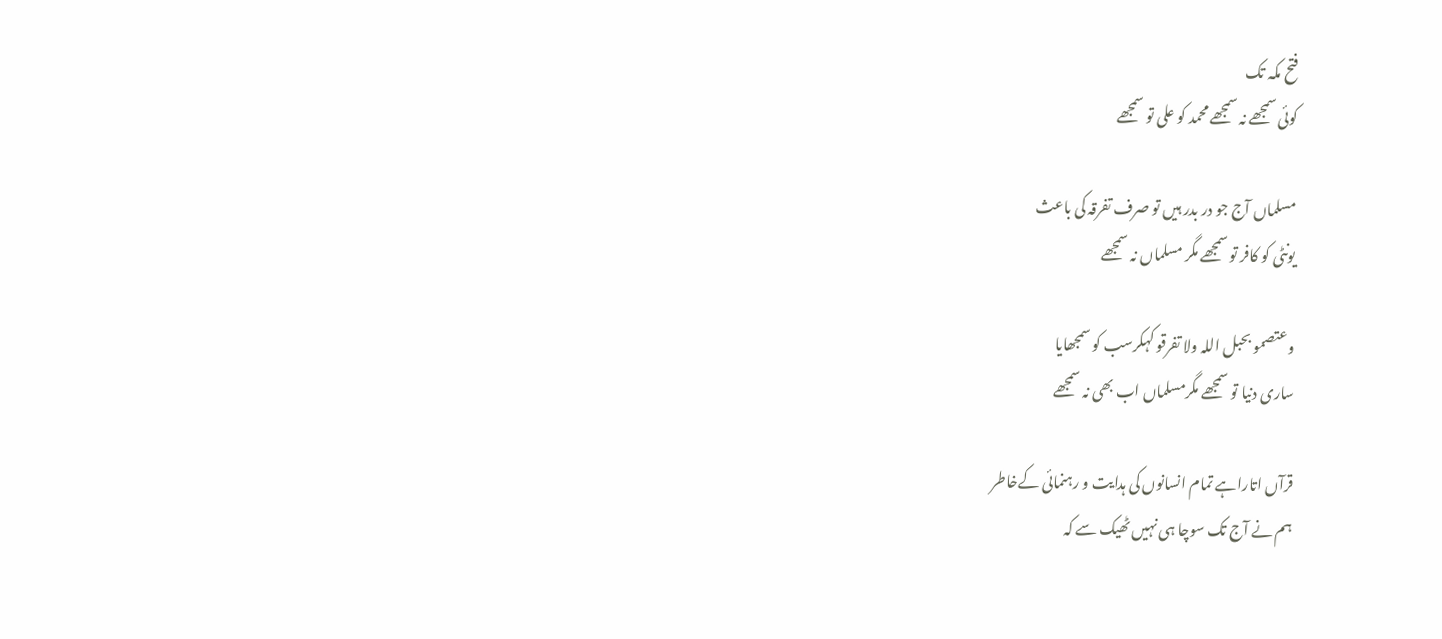فتح مکہ تک
کوئی سمجھے نہ سمجھے محمد کو علی تو سمجھے

مسلماں آج جو در بدر ہیں تو صرف تفرقہ کی باعث
یونٹی کو کافر تو سمجھے مگر مسلماں نہ سمجھے

وعتصمو بحبل اللہ ولا تفرقو کہکرسب کو سمجھایا
ساری دنیا تو سمجھے مگرمسلماں اب بھی نہ سمجھے

قرآں اتاراہے تمام انسانوں کی ہدایت و رہنمائی کےخاطر
ہم نے آج تک سوچا ہی نہیں ٹھیک سے کہ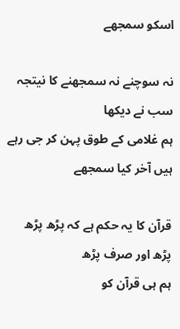اسکو سمجھے

نہ سوچنے نہ سمجھنے کا نیتجہ سب نے دیکھا
ہم غلامی کے طوق پہن کر جی رہے ہیں آخر کیا سمجھے

قرآن کا یہ حکم ہے کہ پڑھ پڑھ پڑھ اور صرف پڑھ
ہم ہی قرآن کو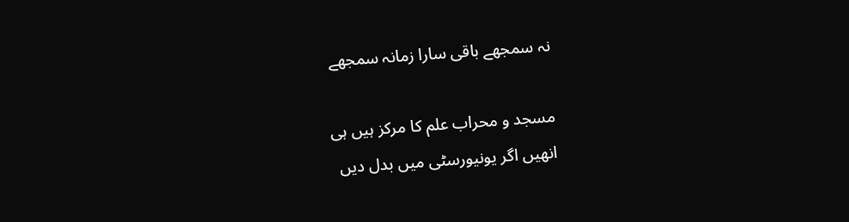نہ سمجھے باقی سارا زمانہ سمجھے

مسجد و محراب علم کا مرکز ہیں ہی
انھیں اگر یونیورسٹی میں بدل دیں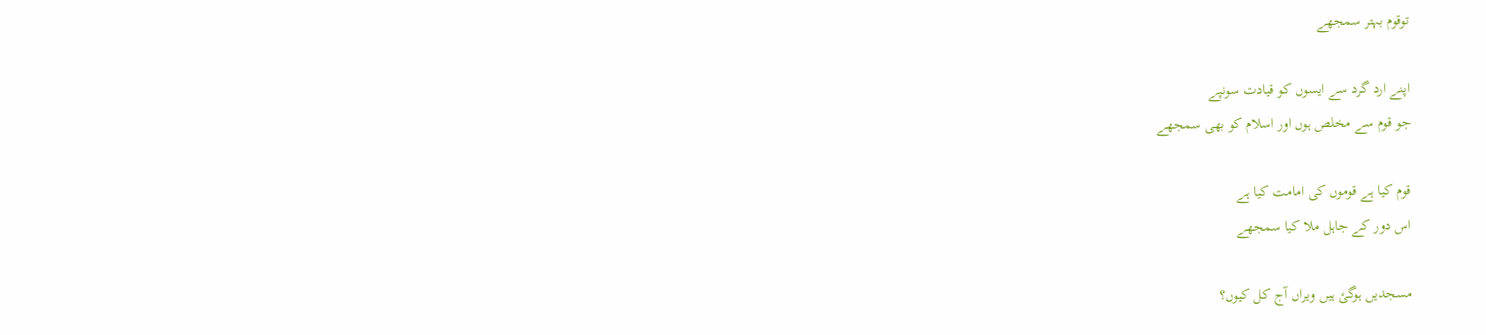توقوم بہتر سمجھے

اپنے ارد گرد سے ایسوں کو قیادت سونپے
جو قوم سے مخلص ہوں اور اسلام کو بھی سمجھے

قوم کیا ہے قوموں کی امامت کیا ہے
اس دور کے جاہل ملا کیا سمجھے

مسجدیں ہوگئ ہیں ویراں آج کل کیوں؟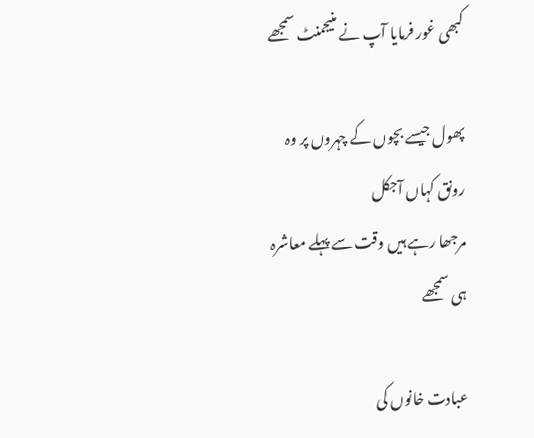کبھی غور فرمایا آپ نے منیجمنٹ سمجھے

پھول جیسے بچوں کے چہروں پر وہ رونق کہاں آجکل
مرجھا رہے ہیں وقت سے پہلے معاشرہ ہی سمجھے

عبادت خانوں کی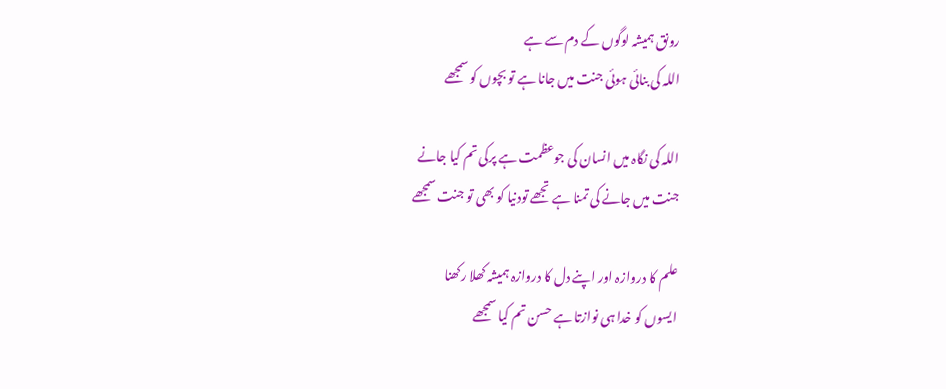رونق ہمیشہ لوگوں کے دم سے ہے
اللہ کی بنائی ہوئی جنت میں جانا ہے تو بچوں کو سمجھے

اللہ کی نگاہ میں انسان کی جوعظمت ہے پرکی تم کیا جانے
جنت میں جانے کی تمنا ہے تجھے تودنیا کو بھی تو جنت سمجھے

علم کا دروازہ اور اپنے دل کا دروازہ ہمیشہ کھلا رکھنا
ایسوں کو خدا ہی نوازتا ہے حسن تم کیا سمجھے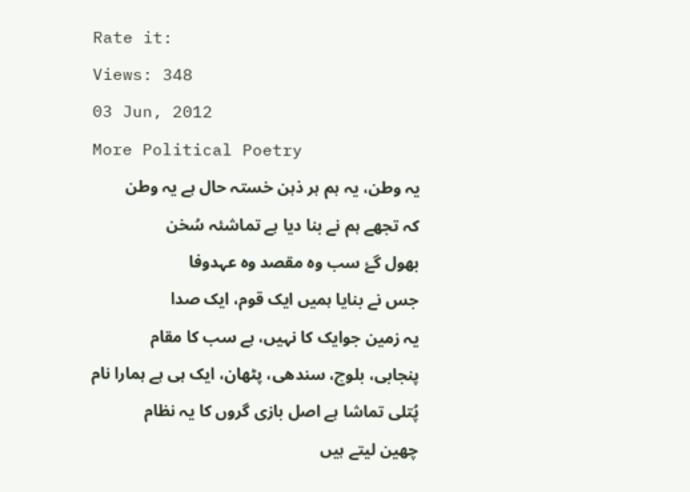Rate it:
Views: 348
03 Jun, 2012
More Political Poetry
یہ وطن، یہ ہم ہر ذہن خستہ حال ہے یہ وطن
کہ تجھے ہم نے بنا دیا ہے تماشئہ سُخن
بھول گۓ سب وہ مقصد وہ عہدوفا
جس نے بنایا ہمیں ایک قوم، ایک صدا
یہ زمین جوایک کا نہیں، ہے سب کا مقام
پنجابی، بلوچ، سندھی، پٹھان، ایک ہی ہے ہمارا نام
پُتلی تماشا ہے اصل بازی گروں کا یہ نظام
چھین لیتے ہیں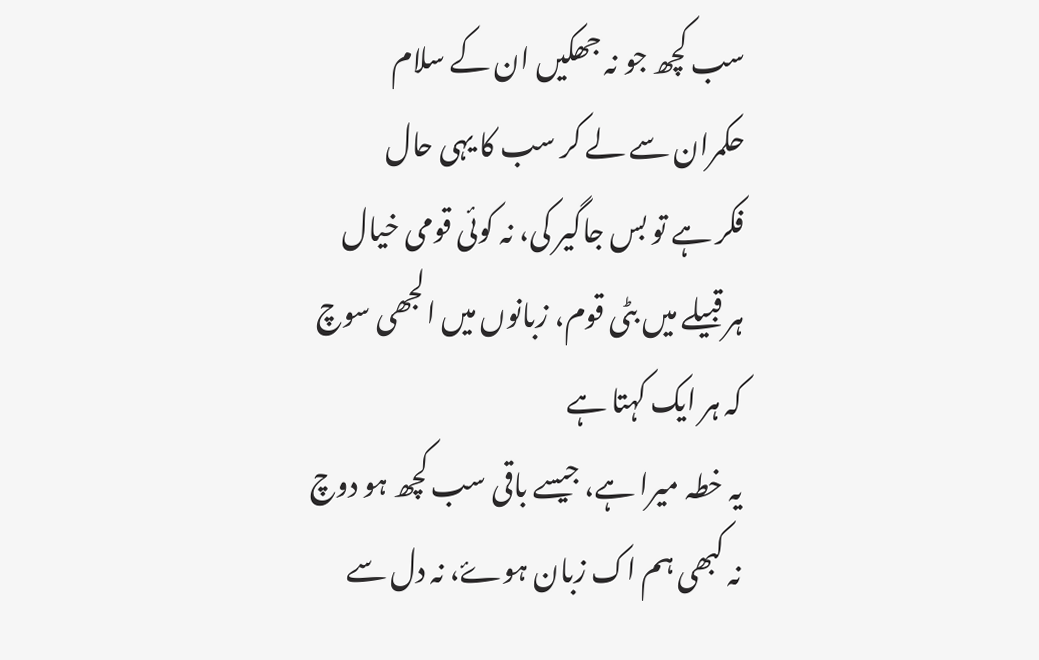سب کچھ جو نہ جھکیں ان کے سلام
حکمران سے لے کر سب کا یہی حال
فکر ہے تو بس جاگیر کی، نہ کوئی قومی خیال
ہر قبیلے میں بٹی قوم، زبانوں میں الجھی سوچ
کہ ہر ایک کہتا ہے
یہ خطہ میرا ہے، جیسے باقی سب کچھ ہو دوچ
نہ کبھی ہم اک زبان ہوۓ، نہ دل سے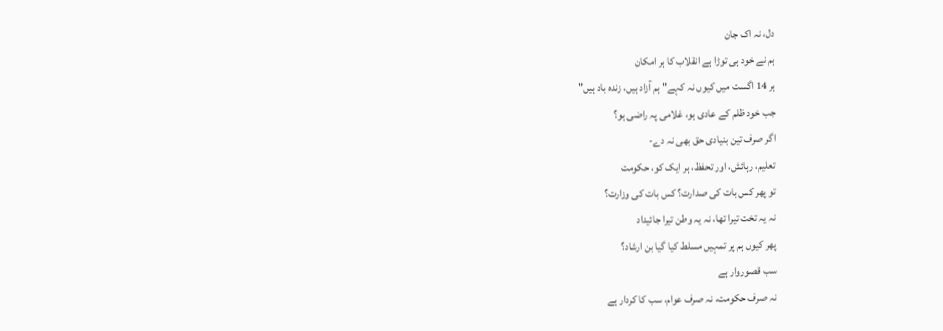دل، نہ اک جان
ہم نے خود ہی توڑا ہے انقلاب کا ہر امکان
ہر 14 اگست میں کیوں نہ کہے" ہم آزاد ہیں، زندہ باد ہیں"
جب خود ظلم کے عادی ہو، غلامی پہ راضی ہو؟
اگر صرف تین بنیادی حق بھی نہ دے-
تعلیم، رہائش، اور تحفظ، ہر ایک کو، حکومت
تو پھر کس بات کی صدارت؟ کس بات کی وزارت؟
نہ یہ تخت تیرا تھا، نہ یہ وطن تیرا جائیداد
پھر کیوں ہم پر تمہیں مسلط کیا گیا بن ارشاد؟
سب قصوروار ہے
نہ صرف حکومت، نہ صرف عوام، سب کا کردار ہے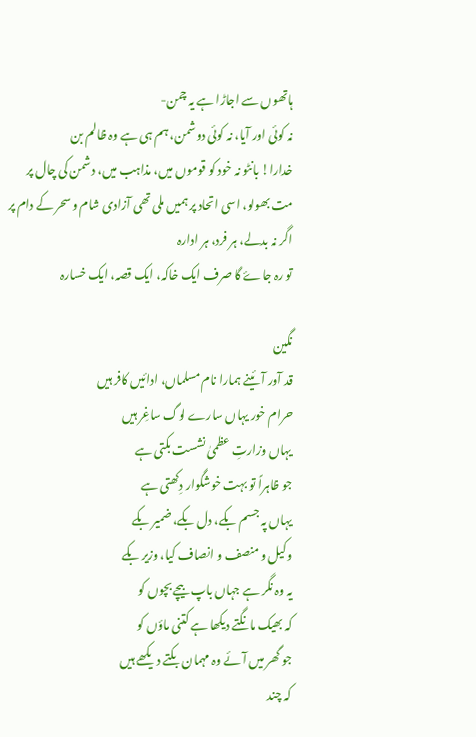ہاتھوں سے اجاڑا ہے یہ چمن-
نہ کوئی اور آیا، نہ کوئی دوشمن، ہم ہی ہے وہ ظالم بن
خدارا! بانٹو نہ خود کو قوموں میں، مذاہب میں، دشمن کی چال پر
مت بھولو، اسی اتحاد پر ہمیں ملی تھی آزادی شام و سحر کے دام پر
اگر نہ بدلے، ہر فرد، ہر ادارہ
تو رہ جاۓ گا صرف ایک خاکہ، ایک قصہ، ایک خسارہ

نگین
قد آور آئینے ہمارا نام مسلماں، ادائیں کافر ہیں
حرام خور یہاں سارے لوگ ساغِر ہیں
یہاں وزارتِ عظمیٰ نشست بکتی ہے
جو ظاہراً تو بہت خوشگوار دِکھتی ہے
یہاں پہ جسم بکے، دل بکے، ضمیر بکے
وکیل و منصف و انصاف کیا، وزیر بکے
یہ وہ نگر ہے جہاں باپ بیچے بچوں کو
کہ بھیک مانگتے دیکھا ہے کتنی ماؤں کو
جو گھر میں آئے وہ مہمان بکتے دیکھے ہیں
کہ چند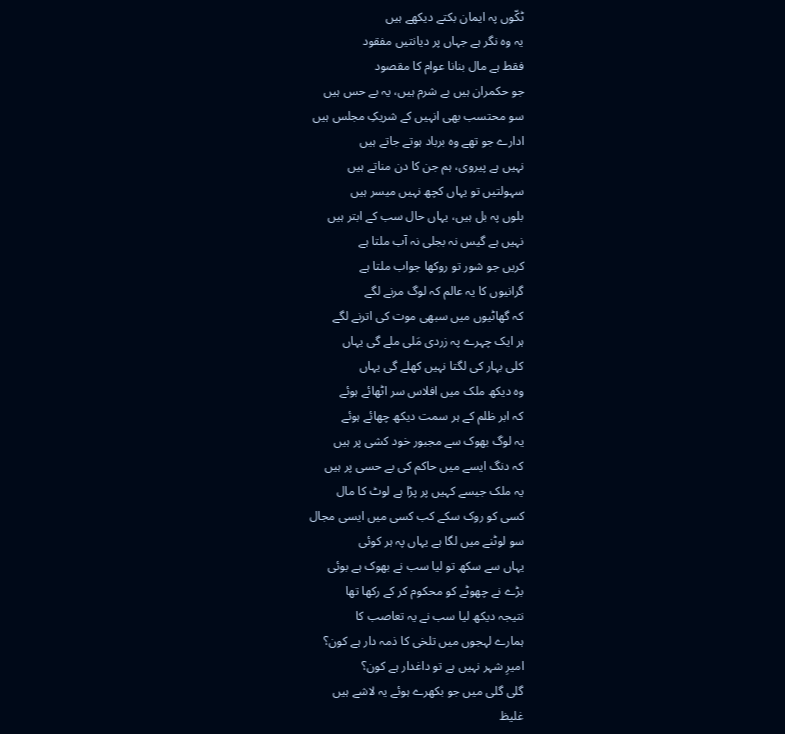ٹکّوں پہ ایمان بکتے دیکھے ہیں
یہ وہ نگر ہے جہاں پر دیانتیں مفقود
فقط ہے مال بنانا عوام کا مقصود
جو حکمران ہیں بے شرم ہیں، یہ بے حس ہیں
سو محتسب بھی انہیں کے شریکِ مجلس ہیں
ادارے جو تھے وہ برباد ہوتے جاتے ہیں
نہیں ہے پیروی، ہم جن کا دن مناتے ہیں
سہولتیں تو یہاں کچھ نہیں میسر ہیں
بلوں پہ بل ہیں، یہاں حال سب کے ابتر ہیں
نہیں ہے گیس نہ بجلی نہ آب ملتا ہے
کریں جو شور تو روکھا جواب ملتا ہے
گرانیوں کا یہ عالم کہ لوگ مرنے لگے
کہ گھاٹیوں میں سبھی موت کی اترنے لگے
ہر ایک چہرے پہ زردی مَلی ملے گی یہاں
کلی بہار کی لگتا نہیں کھلے گی یہاں
وہ دیکھ ملک میں افلاس سر اٹھائے ہوئے
کہ ابر ظلم کے ہر سمت دیکھ چھائے ہوئے
یہ لوگ بھوک سے مجبور خود کشی پر ہیں
کہ دنگ ایسے میں حاکم کی بے حسی پر ہیں
یہ ملک جیسے کہیں پر پڑا ہے لوٹ کا مال
کسی کو روک سکے کب کسی میں ایسی مجال
سو لوٹنے میں لگا ہے یہاں پہ ہر کوئی
یہاں سے سکھ تو لیا سب نے بھوک ہے بوئی
بڑے نے چھوٹے کو محکوم کر کے رکھا تھا
نتیجہ دیکھ لیا سب نے یہ تعاصب کا
ہمارے لہجوں میں تلخی کا ذمہ دار ہے کون؟
امیرِ شہر نہیں ہے تو داغدار ہے کون؟
گلی گلی میں جو بکھرے ہوئے یہ لاشے ہیں
غلیظ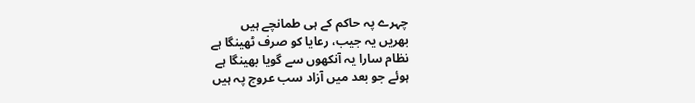چہرے پہ حاکم کے ہی طمانچے ہیں
بھریں یہ جیب، رعایا کو صرف ٹھینگا ہے
نظام سارا یہ آنکھوں سے گویا بھینگا ہے
ہوئے جو بعد میں آزاد سب عروج پہ ہیں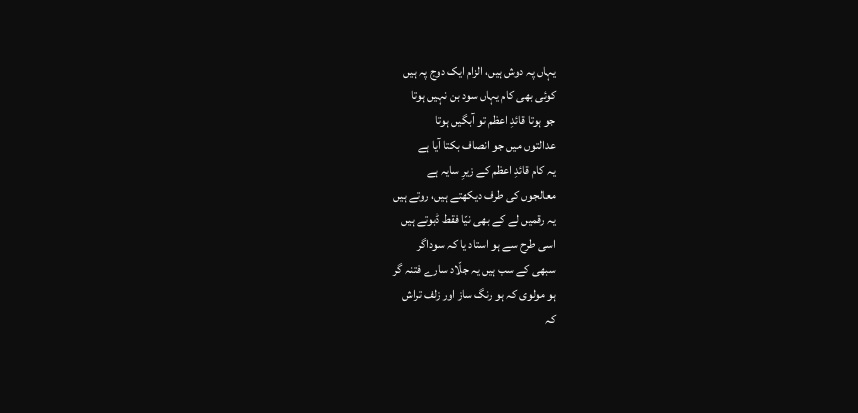یہاں پہ دوش ہیں، الزام ایک دوج پہ ہیں
کوئی بھی کام یہاں سود بن نہیں ہوتا
جو ہوتا قائدِ اعظم تو آبگیں ہوتا
عدالتوں میں جو انصاف بکتا آیا ہے
یہ کام قائدِ اعظم کے زیرِ سایہ ہے
معالجوں کی طرف دیکھتے ہیں، روتے ہیں
یہ رقمیں لے کے بھی نیّا فقط ڈبوتے ہیں
اسی طرح سے ہو استاد یا کہ سوداگر
سبھی کے سب ہیں یہ جلّاد سارے فتنہ گر
ہو مولوی کہ ہو رنگ ساز اور زلف تراش
کہ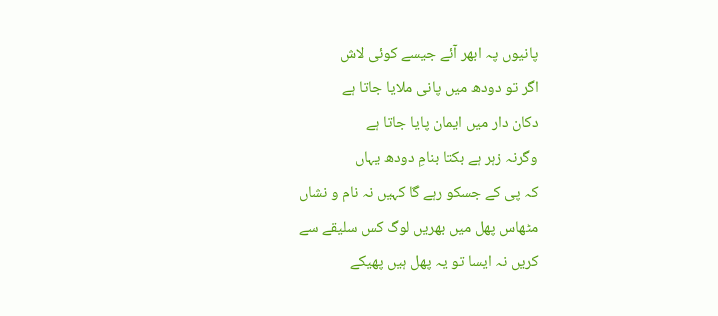پانیوں پہ ابھر آئے جیسے کوئی لاش
اگر تو دودھ میں پانی ملایا جاتا ہے
دکان دار میں ایمان پایا جاتا ہے
وگرنہ زہر ہے بکتا بنامِ دودھ یہاں
کہ پی کے جسکو رہے گا کہیں نہ نام و نشاں
مٹھاس پھل میں بھریں لوگ کس سلیقے سے
کریں نہ ایسا تو یہ پھل ہیں پھیکے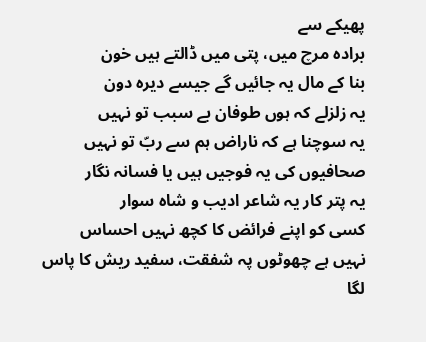پھیکے سے
برادہ مرچ میں، پتی میں ڈالتے ہیں خون
بنا کے مال یہ جائیں گے جیسے دیرہ دون
یہ زلزلے کہ ہوں طوفان بے سبب تو نہیں
یہ سوچنا ہے کہ ناراض ہم سے ربّ تو نہیں
صحافیوں کی یہ فوجیں ہیں یا فسانہ نگار
یہ پتر کار یہ شاعر ادیب و شاہ سوار
کسی کو اپنے فرائض کا کچھ نہیں احساس
نہیں ہے چھوٹوں پہ شفقت، سفید ریش کا پاس
لگا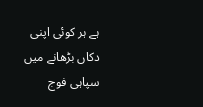ہے ہر کوئی اپنی دکاں بڑھانے میں
سپاہی فوج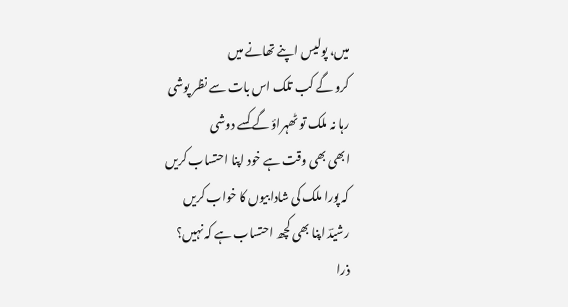میں، پولیس اپنے تھانے میں
کرو گے کب تلک اس بات سے نظر پوشی
رہا نہ ملک تو ٹھہراؤ گے کسے دوشی
ابھی بھی وقت ہے خود اپنا احتساب کریں
کہ پورا ملک کی شادابیوں کا خواب کریں
رشیدؔ اپنا بھی کچھ احتساب ہے کہ نہیں؟
ذرا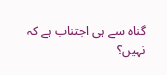گناہ سے ہی اجتناب ہے کہ نہیں؟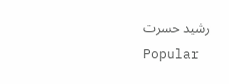رشید حسرت
Popular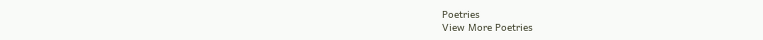Poetries
View More Poetries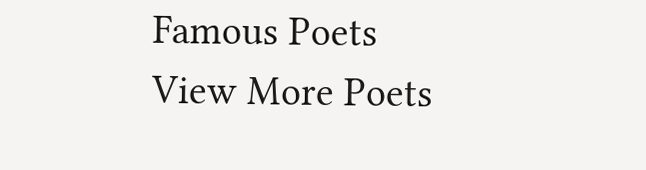Famous Poets
View More Poets